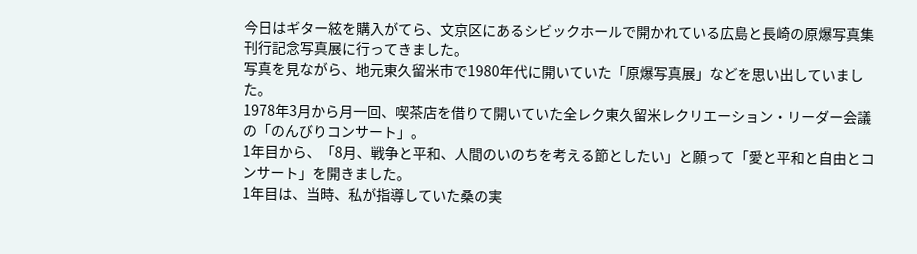今日はギター絃を購入がてら、文京区にあるシビックホールで開かれている広島と長崎の原爆写真集刊行記念写真展に行ってきました。
写真を見ながら、地元東久留米市で1980年代に開いていた「原爆写真展」などを思い出していました。
1978年3月から月一回、喫茶店を借りて開いていた全レク東久留米レクリエーション・リーダー会議の「のんびりコンサート」。
1年目から、「8月、戦争と平和、人間のいのちを考える節としたい」と願って「愛と平和と自由とコンサート」を開きました。
1年目は、当時、私が指導していた桑の実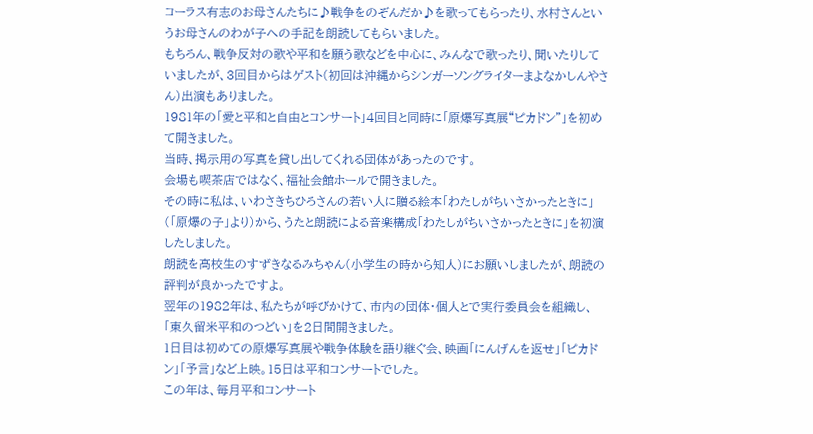コーラス有志のお母さんたちに♪戦争をのぞんだか♪を歌ってもらったり、水村さんというお母さんのわが子への手記を朗読してもらいました。
もちろん、戦争反対の歌や平和を願う歌などを中心に、みんなで歌ったり、聞いたりしていましたが、3回目からはゲスト(初回は沖縄からシンガーソングライターまよなかしんやさん)出演もありました。
1981年の「愛と平和と自由とコンサート」4回目と同時に「原爆写真展“ピカドン”」を初めて開きました。
当時、掲示用の写真を貸し出してくれる団体があったのです。
会場も喫茶店ではなく、福祉会館ホールで開きました。
その時に私は、いわさきちひろさんの若い人に贈る絵本「わたしがちいさかったときに」(「原爆の子」より)から、うたと朗読による音楽構成「わたしがちいさかったときに」を初演したしました。
朗読を高校生のすずきなるみちゃん(小学生の時から知人)にお願いしましたが、朗読の評判が良かったですよ。
翌年の1982年は、私たちが呼びかけて、市内の団体・個人とで実行委員会を組織し、「東久留米平和のつどい」を2日間開きました。
1日目は初めての原爆写真展や戦争体験を語り継ぐ会、映画「にんげんを返せ」「ピカドン」「予言」など上映。15日は平和コンサートでした。
この年は、毎月平和コンサート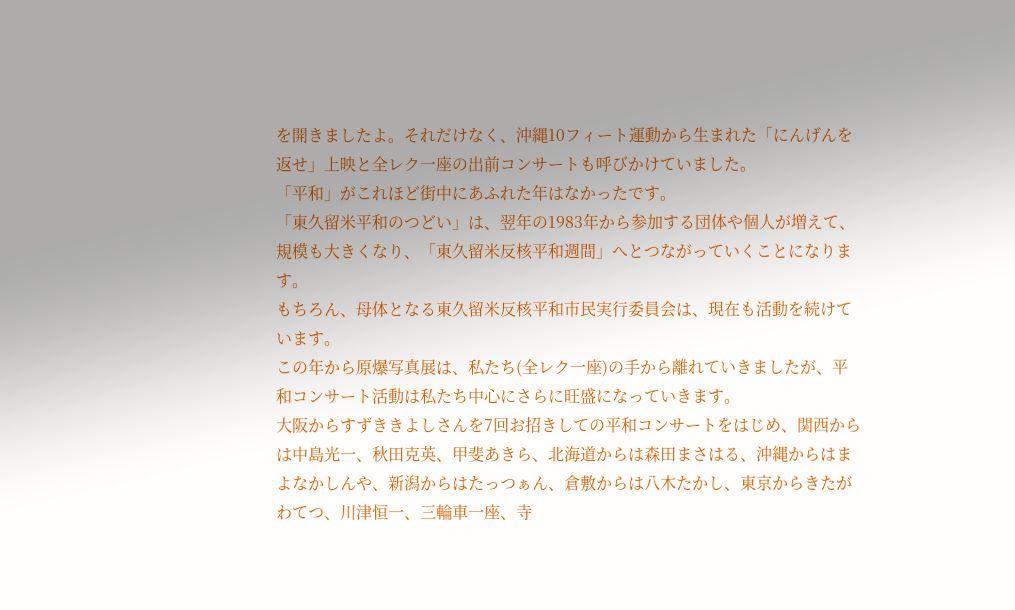を開きましたよ。それだけなく、沖縄10フィート運動から生まれた「にんげんを返せ」上映と全レク一座の出前コンサートも呼びかけていました。
「平和」がこれほど街中にあふれた年はなかったです。
「東久留米平和のつどい」は、翌年の1983年から参加する団体や個人が増えて、規模も大きくなり、「東久留米反核平和週間」へとつながっていくことになります。
もちろん、母体となる東久留米反核平和市民実行委員会は、現在も活動を続けています。
この年から原爆写真展は、私たち(全レク一座)の手から離れていきましたが、平和コンサート活動は私たち中心にさらに旺盛になっていきます。
大阪からすずききよしさんを7回お招きしての平和コンサートをはじめ、関西からは中島光一、秋田克英、甲斐あきら、北海道からは森田まさはる、沖縄からはまよなかしんや、新潟からはたっつぁん、倉敷からは八木たかし、東京からきたがわてつ、川津恒一、三輪車一座、寺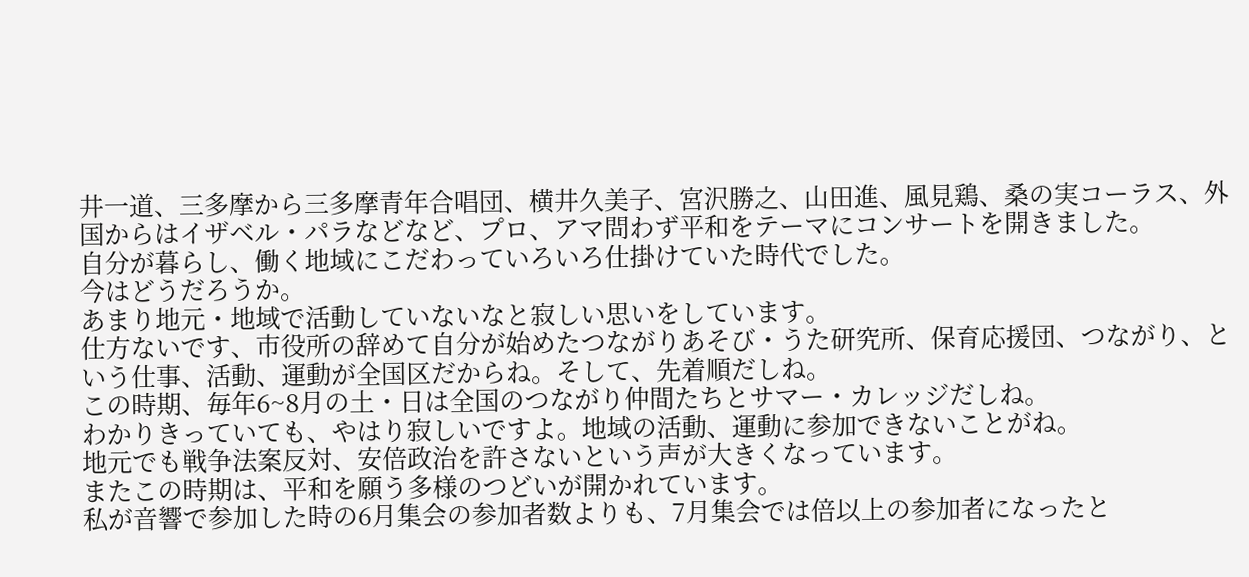井一道、三多摩から三多摩青年合唱団、横井久美子、宮沢勝之、山田進、風見鶏、桑の実コーラス、外国からはイザベル・パラなどなど、プロ、アマ問わず平和をテーマにコンサートを開きました。
自分が暮らし、働く地域にこだわっていろいろ仕掛けていた時代でした。
今はどうだろうか。
あまり地元・地域で活動していないなと寂しい思いをしています。
仕方ないです、市役所の辞めて自分が始めたつながりあそび・うた研究所、保育応援団、つながり、という仕事、活動、運動が全国区だからね。そして、先着順だしね。
この時期、毎年6~8月の土・日は全国のつながり仲間たちとサマー・カレッジだしね。
わかりきっていても、やはり寂しいですよ。地域の活動、運動に参加できないことがね。
地元でも戦争法案反対、安倍政治を許さないという声が大きくなっています。
またこの時期は、平和を願う多様のつどいが開かれています。
私が音響で参加した時の6月集会の参加者数よりも、7月集会では倍以上の参加者になったと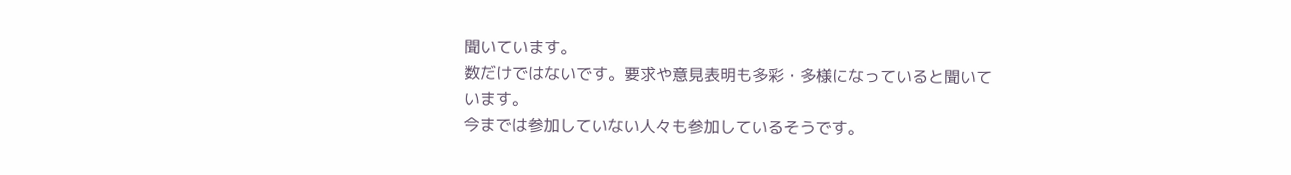聞いています。
数だけではないです。要求や意見表明も多彩・多様になっていると聞いています。
今までは参加していない人々も参加しているそうです。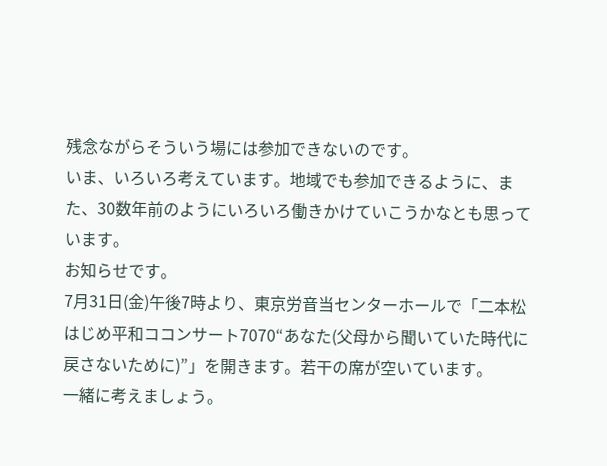残念ながらそういう場には参加できないのです。
いま、いろいろ考えています。地域でも参加できるように、また、30数年前のようにいろいろ働きかけていこうかなとも思っています。
お知らせです。
7月31日(金)午後7時より、東京労音当センターホールで「二本松はじめ平和ココンサート7070“あなた(父母から聞いていた時代に戻さないために)”」を開きます。若干の席が空いています。
一緒に考えましょう。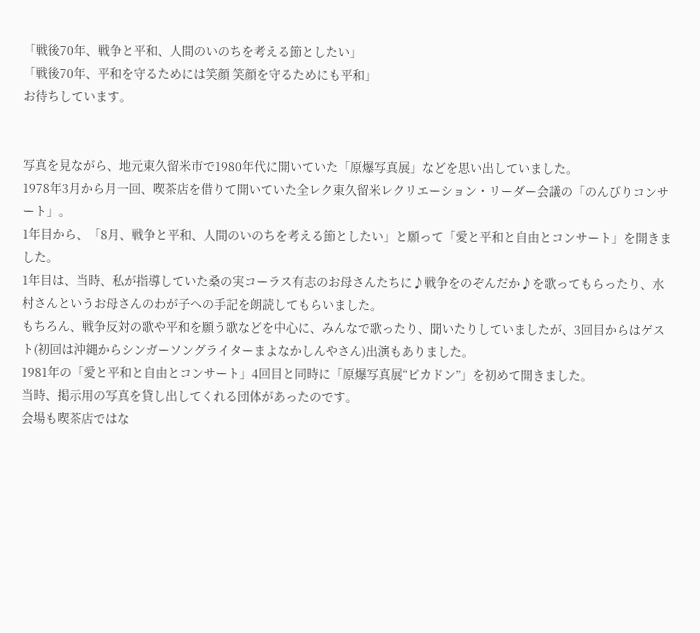「戦後70年、戦争と平和、人間のいのちを考える節としたい」
「戦後70年、平和を守るためには笑顔 笑顔を守るためにも平和」
お待ちしています。


写真を見ながら、地元東久留米市で1980年代に開いていた「原爆写真展」などを思い出していました。
1978年3月から月一回、喫茶店を借りて開いていた全レク東久留米レクリエーション・リーダー会議の「のんびりコンサート」。
1年目から、「8月、戦争と平和、人間のいのちを考える節としたい」と願って「愛と平和と自由とコンサート」を開きました。
1年目は、当時、私が指導していた桑の実コーラス有志のお母さんたちに♪戦争をのぞんだか♪を歌ってもらったり、水村さんというお母さんのわが子への手記を朗読してもらいました。
もちろん、戦争反対の歌や平和を願う歌などを中心に、みんなで歌ったり、聞いたりしていましたが、3回目からはゲスト(初回は沖縄からシンガーソングライターまよなかしんやさん)出演もありました。
1981年の「愛と平和と自由とコンサート」4回目と同時に「原爆写真展“ピカドン”」を初めて開きました。
当時、掲示用の写真を貸し出してくれる団体があったのです。
会場も喫茶店ではな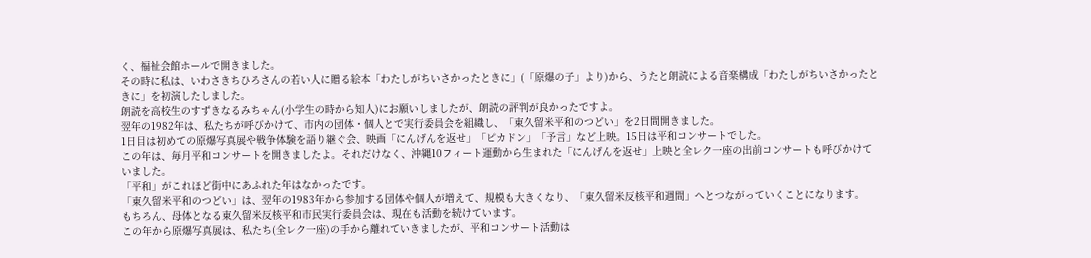く、福祉会館ホールで開きました。
その時に私は、いわさきちひろさんの若い人に贈る絵本「わたしがちいさかったときに」(「原爆の子」より)から、うたと朗読による音楽構成「わたしがちいさかったときに」を初演したしました。
朗読を高校生のすずきなるみちゃん(小学生の時から知人)にお願いしましたが、朗読の評判が良かったですよ。
翌年の1982年は、私たちが呼びかけて、市内の団体・個人とで実行委員会を組織し、「東久留米平和のつどい」を2日間開きました。
1日目は初めての原爆写真展や戦争体験を語り継ぐ会、映画「にんげんを返せ」「ピカドン」「予言」など上映。15日は平和コンサートでした。
この年は、毎月平和コンサートを開きましたよ。それだけなく、沖縄10フィート運動から生まれた「にんげんを返せ」上映と全レク一座の出前コンサートも呼びかけていました。
「平和」がこれほど街中にあふれた年はなかったです。
「東久留米平和のつどい」は、翌年の1983年から参加する団体や個人が増えて、規模も大きくなり、「東久留米反核平和週間」へとつながっていくことになります。
もちろん、母体となる東久留米反核平和市民実行委員会は、現在も活動を続けています。
この年から原爆写真展は、私たち(全レク一座)の手から離れていきましたが、平和コンサート活動は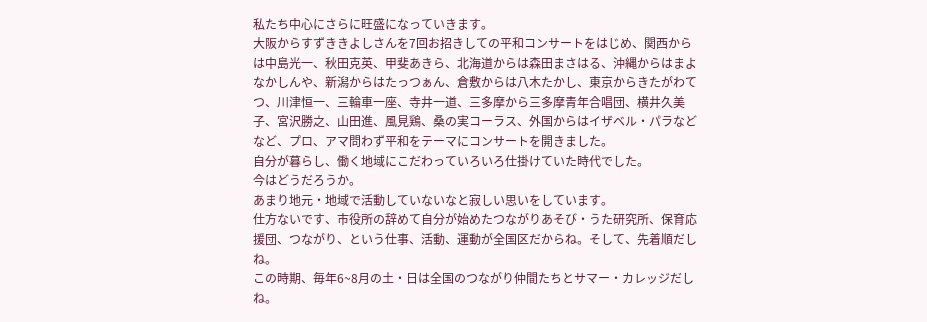私たち中心にさらに旺盛になっていきます。
大阪からすずききよしさんを7回お招きしての平和コンサートをはじめ、関西からは中島光一、秋田克英、甲斐あきら、北海道からは森田まさはる、沖縄からはまよなかしんや、新潟からはたっつぁん、倉敷からは八木たかし、東京からきたがわてつ、川津恒一、三輪車一座、寺井一道、三多摩から三多摩青年合唱団、横井久美子、宮沢勝之、山田進、風見鶏、桑の実コーラス、外国からはイザベル・パラなどなど、プロ、アマ問わず平和をテーマにコンサートを開きました。
自分が暮らし、働く地域にこだわっていろいろ仕掛けていた時代でした。
今はどうだろうか。
あまり地元・地域で活動していないなと寂しい思いをしています。
仕方ないです、市役所の辞めて自分が始めたつながりあそび・うた研究所、保育応援団、つながり、という仕事、活動、運動が全国区だからね。そして、先着順だしね。
この時期、毎年6~8月の土・日は全国のつながり仲間たちとサマー・カレッジだしね。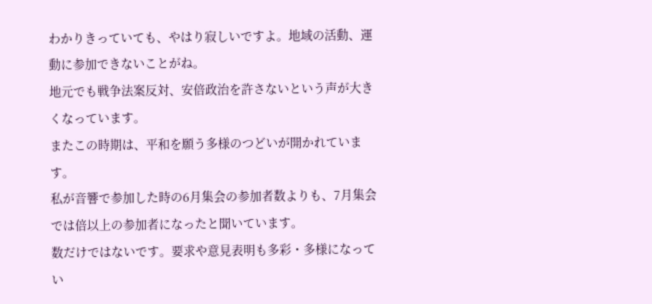わかりきっていても、やはり寂しいですよ。地域の活動、運動に参加できないことがね。
地元でも戦争法案反対、安倍政治を許さないという声が大きくなっています。
またこの時期は、平和を願う多様のつどいが開かれています。
私が音響で参加した時の6月集会の参加者数よりも、7月集会では倍以上の参加者になったと聞いています。
数だけではないです。要求や意見表明も多彩・多様になってい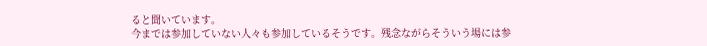ると聞いています。
今までは参加していない人々も参加しているそうです。残念ながらそういう場には参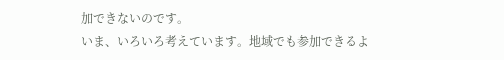加できないのです。
いま、いろいろ考えています。地域でも参加できるよ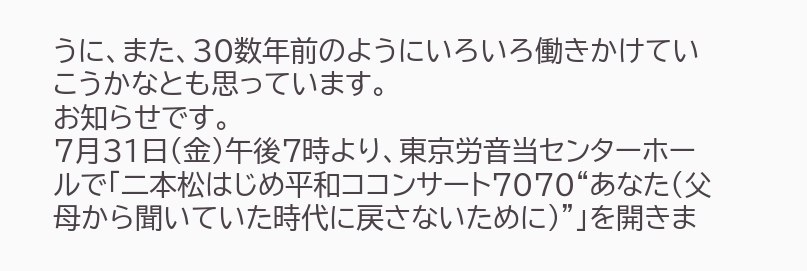うに、また、30数年前のようにいろいろ働きかけていこうかなとも思っています。
お知らせです。
7月31日(金)午後7時より、東京労音当センターホールで「二本松はじめ平和ココンサート7070“あなた(父母から聞いていた時代に戻さないために)”」を開きま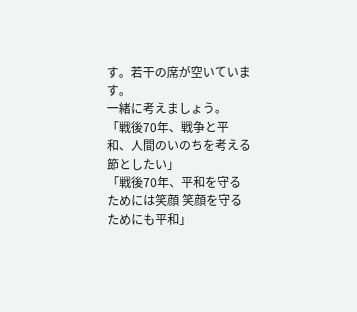す。若干の席が空いています。
一緒に考えましょう。
「戦後70年、戦争と平和、人間のいのちを考える節としたい」
「戦後70年、平和を守るためには笑顔 笑顔を守るためにも平和」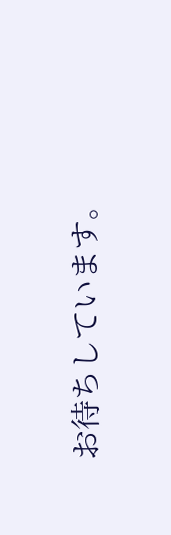お待ちしています。